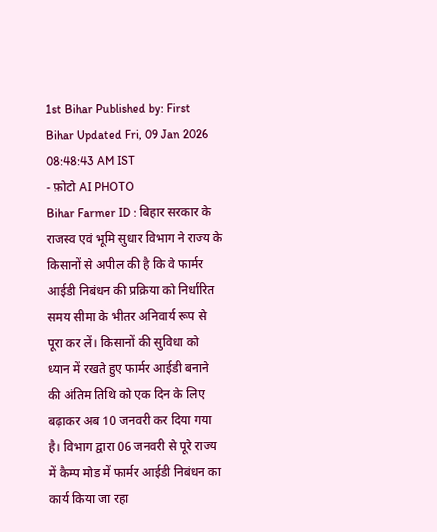1st Bihar Published by: First Bihar Updated Fri, 09 Jan 2026 08:48:43 AM IST
- फ़ोटो AI PHOTO
Bihar Farmer ID : बिहार सरकार के राजस्व एवं भूमि सुधार विभाग ने राज्य के किसानों से अपील की है कि वे फार्मर आईडी निबंधन की प्रक्रिया को निर्धारित समय सीमा के भीतर अनिवार्य रूप से पूरा कर लें। किसानों की सुविधा को ध्यान में रखते हुए फार्मर आईडी बनाने की अंतिम तिथि को एक दिन के लिए बढ़ाकर अब 10 जनवरी कर दिया गया है। विभाग द्वारा 06 जनवरी से पूरे राज्य में कैम्प मोड में फार्मर आईडी निबंधन का कार्य किया जा रहा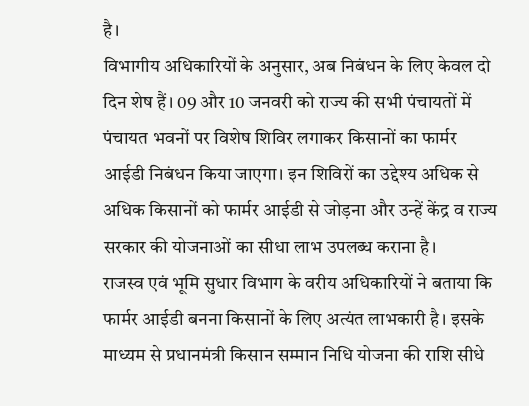है।
विभागीय अधिकारियों के अनुसार, अब निबंधन के लिए केवल दो दिन शेष हैं। 09 और 10 जनवरी को राज्य की सभी पंचायतों में पंचायत भवनों पर विशेष शिविर लगाकर किसानों का फार्मर आईडी निबंधन किया जाएगा। इन शिविरों का उद्देश्य अधिक से अधिक किसानों को फार्मर आईडी से जोड़ना और उन्हें केंद्र व राज्य सरकार की योजनाओं का सीधा लाभ उपलब्ध कराना है।
राजस्व एवं भूमि सुधार विभाग के वरीय अधिकारियों ने बताया कि फार्मर आईडी बनना किसानों के लिए अत्यंत लाभकारी है। इसके माध्यम से प्रधानमंत्री किसान सम्मान निधि योजना की राशि सीधे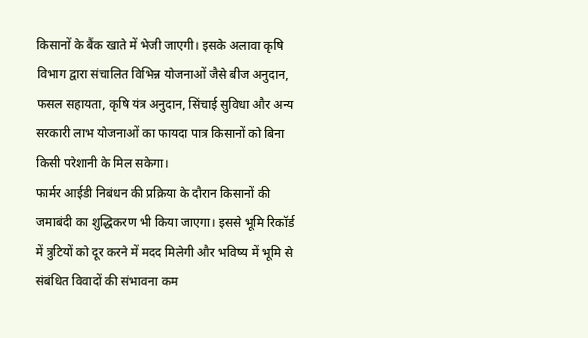किसानों के बैंक खाते में भेजी जाएगी। इसके अलावा कृषि विभाग द्वारा संचालित विभिन्न योजनाओं जैसे बीज अनुदान, फसल सहायता, कृषि यंत्र अनुदान, सिंचाई सुविधा और अन्य सरकारी लाभ योजनाओं का फायदा पात्र किसानों को बिना किसी परेशानी के मिल सकेगा।
फार्मर आईडी निबंधन की प्रक्रिया के दौरान किसानों की जमाबंदी का शुद्धिकरण भी किया जाएगा। इससे भूमि रिकॉर्ड में त्रुटियों को दूर करने में मदद मिलेगी और भविष्य में भूमि से संबंधित विवादों की संभावना कम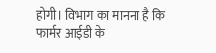होगी। विभाग का मानना है कि फार्मर आईडी के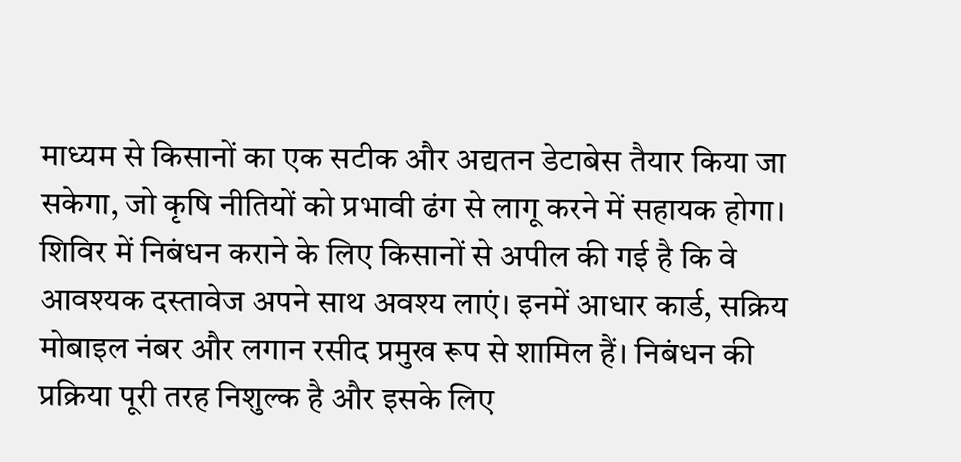माध्यम से किसानों का एक सटीक और अद्यतन डेटाबेस तैयार किया जा सकेगा, जो कृषि नीतियों को प्रभावी ढंग से लागू करने में सहायक होगा।
शिविर में निबंधन कराने के लिए किसानों से अपील की गई है कि वे आवश्यक दस्तावेज अपने साथ अवश्य लाएं। इनमें आधार कार्ड, सक्रिय मोबाइल नंबर और लगान रसीद प्रमुख रूप से शामिल हैं। निबंधन की प्रक्रिया पूरी तरह निशुल्क है और इसके लिए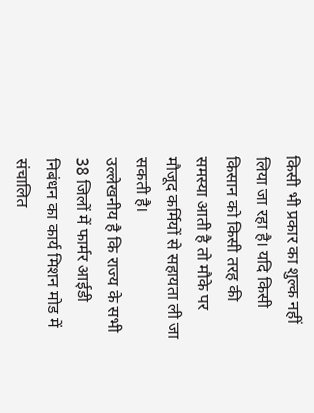किसी भी प्रकार का शुल्क नहीं लिया जा रहा है। यदि किसी किसान को किसी तरह की समस्या आती है तो मौके पर मौजूद कर्मियों से सहायता ली जा सकती है।
उल्लेखनीय है कि राज्य के सभी 38 जिलों में फार्मर आईडी निबंधन का कार्य मिशन मोड में संचालित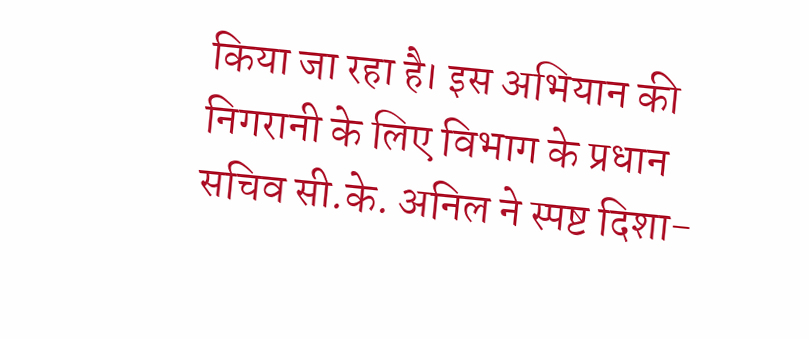किया जा रहा है। इस अभियान की निगरानी के लिए विभाग के प्रधान सचिव सी.के. अनिल ने स्पष्ट दिशा-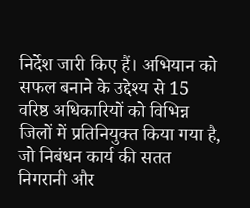निर्देश जारी किए हैं। अभियान को सफल बनाने के उद्देश्य से 15 वरिष्ठ अधिकारियों को विभिन्न जिलों में प्रतिनियुक्त किया गया है, जो निबंधन कार्य की सतत निगरानी और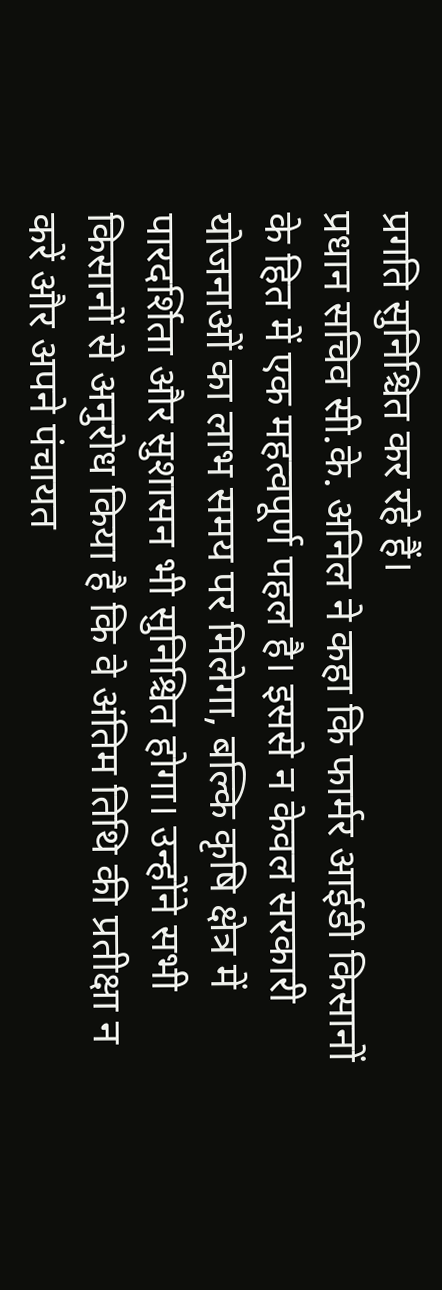प्रगति सुनिश्चित कर रहे हैं।
प्रधान सचिव सी.के. अनिल ने कहा कि फार्मर आईडी किसानों के हित में एक महत्वपूर्ण पहल है। इससे न केवल सरकारी योजनाओं का लाभ समय पर मिलेगा, बल्कि कृषि क्षेत्र में पारदर्शिता और सुशासन भी सुनिश्चित होगा। उन्होंने सभी किसानों से अनुरोध किया है कि वे अंतिम तिथि की प्रतीक्षा न करें और अपने पंचायत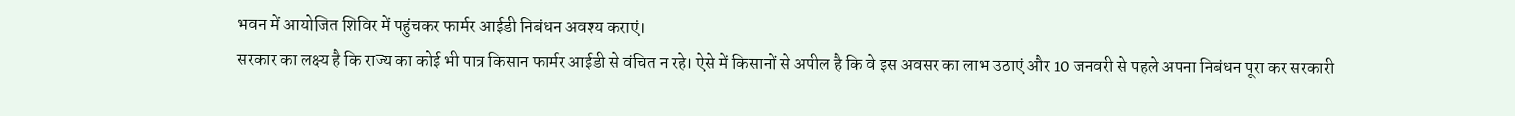भवन में आयोजित शिविर में पहुंचकर फार्मर आईडी निबंधन अवश्य कराएं।
सरकार का लक्ष्य है कि राज्य का कोई भी पात्र किसान फार्मर आईडी से वंचित न रहे। ऐसे में किसानों से अपील है कि वे इस अवसर का लाभ उठाएं और 10 जनवरी से पहले अपना निबंधन पूरा कर सरकारी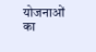योजनाओं का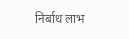निर्बाध लाभ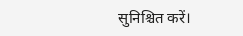सुनिश्चित करें।